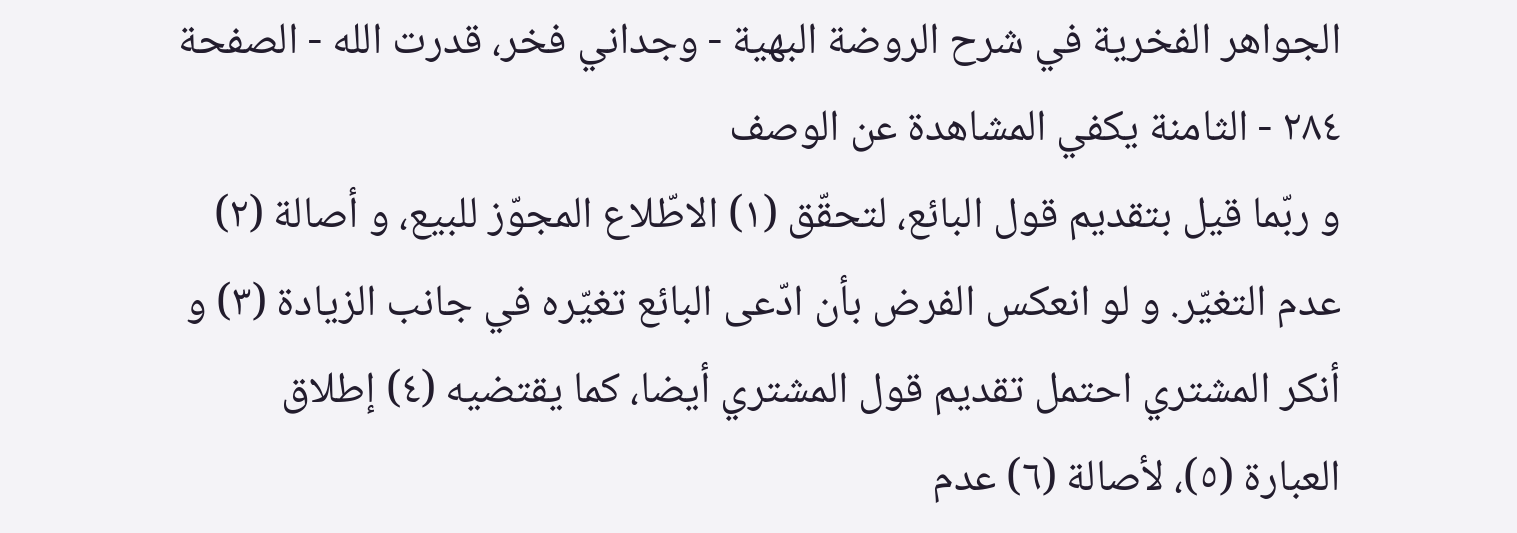الجواهر الفخرية في شرح الروضة البهية - وجداني فخر، قدرت الله - الصفحة ٢٨٤ - الثامنة يكفي المشاهدة عن الوصف
و ربّما قيل بتقديم قول البائع، لتحقّق (١) الاطّلاع المجوّز للبيع، و أصالة (٢) عدم التغيّر. و لو انعكس الفرض بأن ادّعى البائع تغيّره في جانب الزيادة (٣) و أنكر المشتري احتمل تقديم قول المشتري أيضا، كما يقتضيه (٤) إطلاق العبارة (٥)، لأصالة (٦) عدم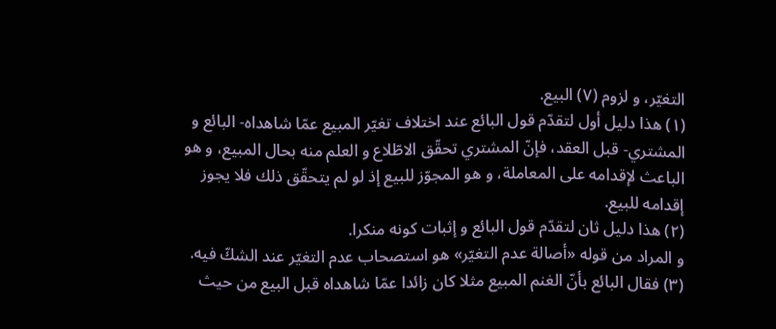التغيّر، و لزوم (٧) البيع.
(١) هذا دليل أول لتقدّم قول البائع عند اختلاف تغيّر المبيع عمّا شاهداه- البائع و المشتري- قبل العقد، فإنّ المشتري تحقّق الاطّلاع و العلم منه بحال المبيع، و هو الباعث لإقدامه على المعاملة، و هو المجوّز للبيع إذ لو لم يتحقّق ذلك فلا يجوز إقدامه للبيع.
(٢) هذا دليل ثان لتقدّم قول البائع و إثبات كونه منكرا.
و المراد من قوله «أصالة عدم التغيّر» هو استصحاب عدم التغيّر عند الشكّ فيه.
(٣) فقال البائع بأنّ الغنم المبيع مثلا كان زائدا عمّا شاهداه قبل البيع من حيث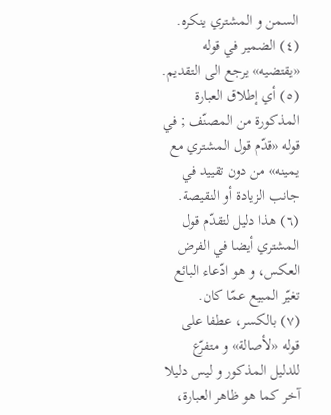السمن و المشتري ينكره.
(٤) الضمير في قوله «يقتضيه» يرجع الى التقديم.
(٥) أي إطلاق العبارة المذكورة من المصنّف ; في قوله «قدّم قول المشتري مع يمينه» من دون تقييد في جانب الزيادة أو النقيصة.
(٦) هذا دليل لتقدّم قول المشتري أيضا في الفرض العكس، و هو ادّعاء البائع تغيّر المبيع عمّا كان.
(٧) بالكسر، عطفا على قوله «لأصالة» و متفرّع للدليل المذكور و ليس دليلا آخر كما هو ظاهر العبارة،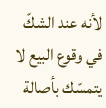لأنه عند الشكّ في وقوع البيع لا يتمسّك بأصالة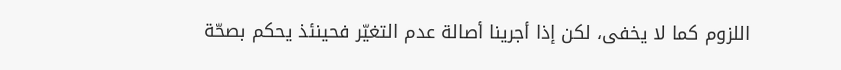اللزوم كما لا يخفى، لكن إذا أجرينا أصالة عدم التغيّر فحينئذ يحكم بصحّة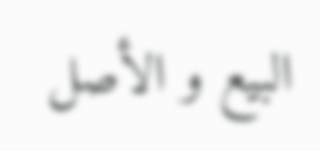البيع و الأصل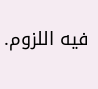فيه اللزوم.